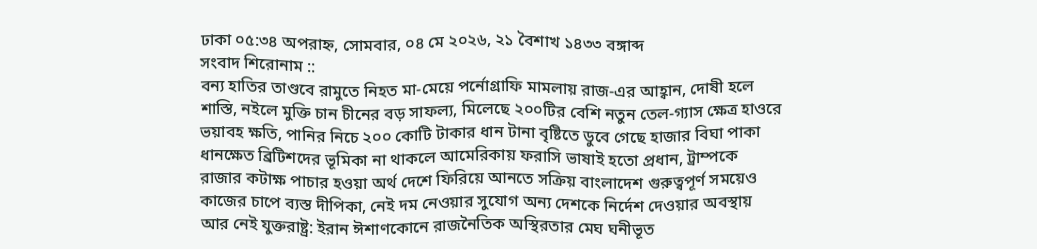ঢাকা ০৫:৩৪ অপরাহ্ন, সোমবার, ০৪ মে ২০২৬, ২১ বৈশাখ ১৪৩৩ বঙ্গাব্দ
সংবাদ শিরোনাম ::
বন্য হাতির তাণ্ডবে রামুতে নিহত মা-মেয়ে পর্নোগ্রাফি মামলায় রাজ-এর আহ্বান, দোষী হলে শাস্তি, নইলে মুক্তি চান চীনের বড় সাফল্য, মিলেছে ২০০টির বেশি নতুন তেল-গ্যাস ক্ষেত্র হাওরে ভয়াবহ ক্ষতি, পানির নিচে ২০০ কোটি টাকার ধান টানা বৃষ্টিতে ডুবে গেছে হাজার বিঘা পাকা ধানক্ষেত ব্রিটিশদের ভূমিকা না থাকলে আমেরিকায় ফরাসি ভাষাই হতো প্রধান, ট্রাম্পকে রাজার কটাক্ষ পাচার হওয়া অর্থ দেশে ফিরিয়ে আনতে সক্রিয় বাংলাদেশ গুরুত্বপূর্ণ সময়েও কাজের চাপে ব্যস্ত দীপিকা, নেই দম নেওয়ার সুযোগ অন্য দেশকে নির্দেশ দেওয়ার অবস্থায় আর নেই যুক্তরাষ্ট্র: ইরান ঈশাণকোনে রাজনৈতিক অস্থিরতার মেঘ ঘনীভূত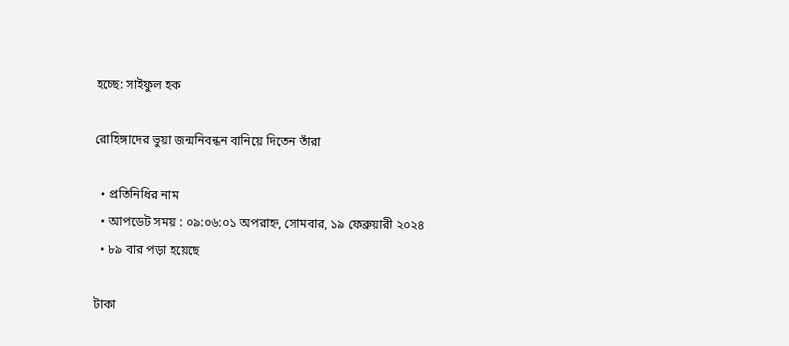হচ্ছে: সাইফুল হক

রোহিঙ্গাদের ভুয়া জন্মনিবন্ধন বানিয়ে দিতেন তাঁরা

  • প্রতিনিধির নাম
  • আপডেট সময় : ০৯:০৬:০১ অপরাহ্ন, সোমবার, ১৯ ফেব্রুয়ারী ২০২৪
  • ৮৯ বার পড়া হয়েছে

টাকা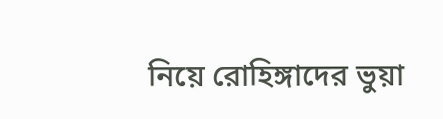নিয়ে রোহিঙ্গাদের ভুয়া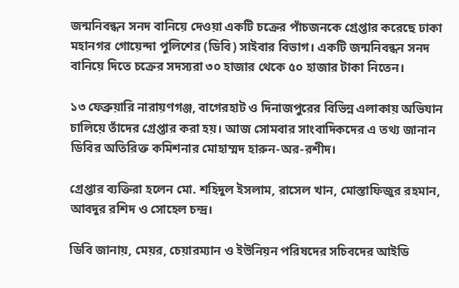জন্মনিবন্ধন সনদ বানিয়ে দেওয়া একটি চক্রের পাঁচজনকে গ্রেপ্তার করেছে ঢাকা মহানগর গোয়েন্দা পুলিশের (ডিবি) সাইবার বিভাগ। একটি জন্মনিবন্ধন সনদ বানিয়ে দিতে চক্রের সদস্যরা ৩০ হাজার থেকে ৫০ হাজার টাকা নিতেন।

১৩ ফেব্রুয়ারি নারায়ণগঞ্জ, বাগেরহাট ও দিনাজপুরের বিভিন্ন এলাকায় অভিযান চালিয়ে তাঁদের গ্রেপ্তার করা হয়। আজ সোমবার সাংবাদিকদের এ তথ্য জানান ডিবির অতিরিক্ত কমিশনার মোহাম্মদ হারুন-অর-রশীদ।

গ্রেপ্তার ব্যক্তিরা হলেন মো. শহিদুল ইসলাম, রাসেল খান, মোস্তাফিজুর রহমান, আবদুর রশিদ ও সোহেল চন্দ্র।

ডিবি জানায়, মেয়র, চেয়ারম্যান ও ইউনিয়ন পরিষদের সচিবদের আইডি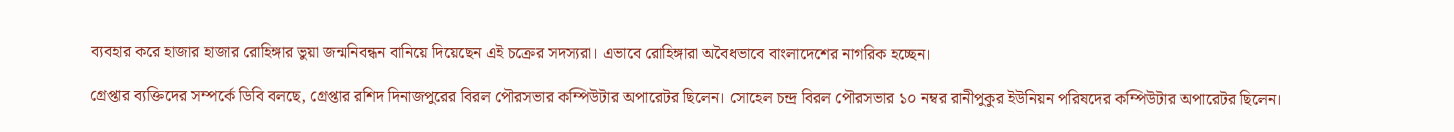ব্যবহার করে হাজার হাজার রোহিঙ্গার ভুয়া জন্মনিবন্ধন বানিয়ে দিয়েছেন এই চক্রের সদস্যরা। এভাবে রোহিঙ্গারা অবৈধভাবে বাংলাদেশের নাগরিক হচ্ছেন।

গ্রেপ্তার ব্যক্তিদের সম্পর্কে ডিবি বলছে, গ্রেপ্তার রশিদ দিনাজপুরের বিরল পৌরসভার কম্পিউটার অপারেটর ছিলেন। সোহেল চন্দ্র বিরল পৌরসভার ১০ নম্বর রানীপুকুর ইউনিয়ন পরিষদের কম্পিউটার অপারেটর ছিলেন।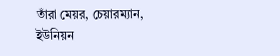তাঁরা মেয়র, চেয়ারম্যান, ইউনিয়ন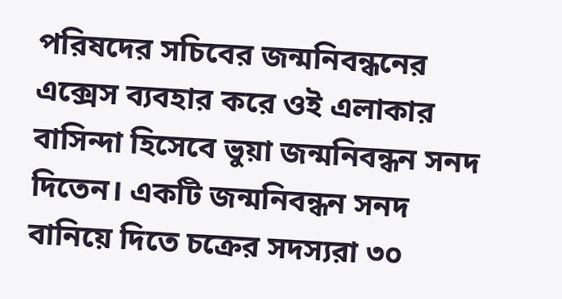পরিষদের সচিবের জন্মনিবন্ধনের এক্সেস ব্যবহার করে ওই এলাকার বাসিন্দা হিসেবে ভুয়া জন্মনিবন্ধন সনদ দিতেন। একটি জন্মনিবন্ধন সনদ বানিয়ে দিতে চক্রের সদস্যরা ৩০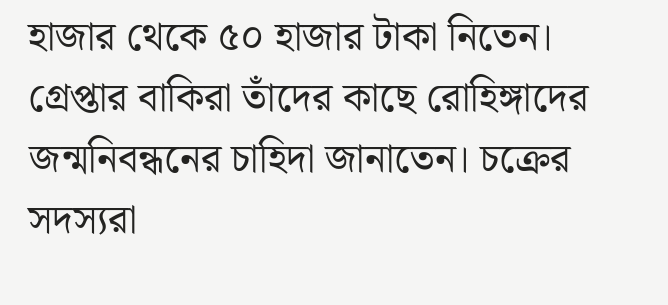হাজার থেকে ৫০ হাজার টাকা নিতেন। গ্রেপ্তার বাকিরা তাঁদের কাছে রোহিঙ্গাদের জন্মনিবন্ধনের চাহিদা জানাতেন। চক্রের সদস্যরা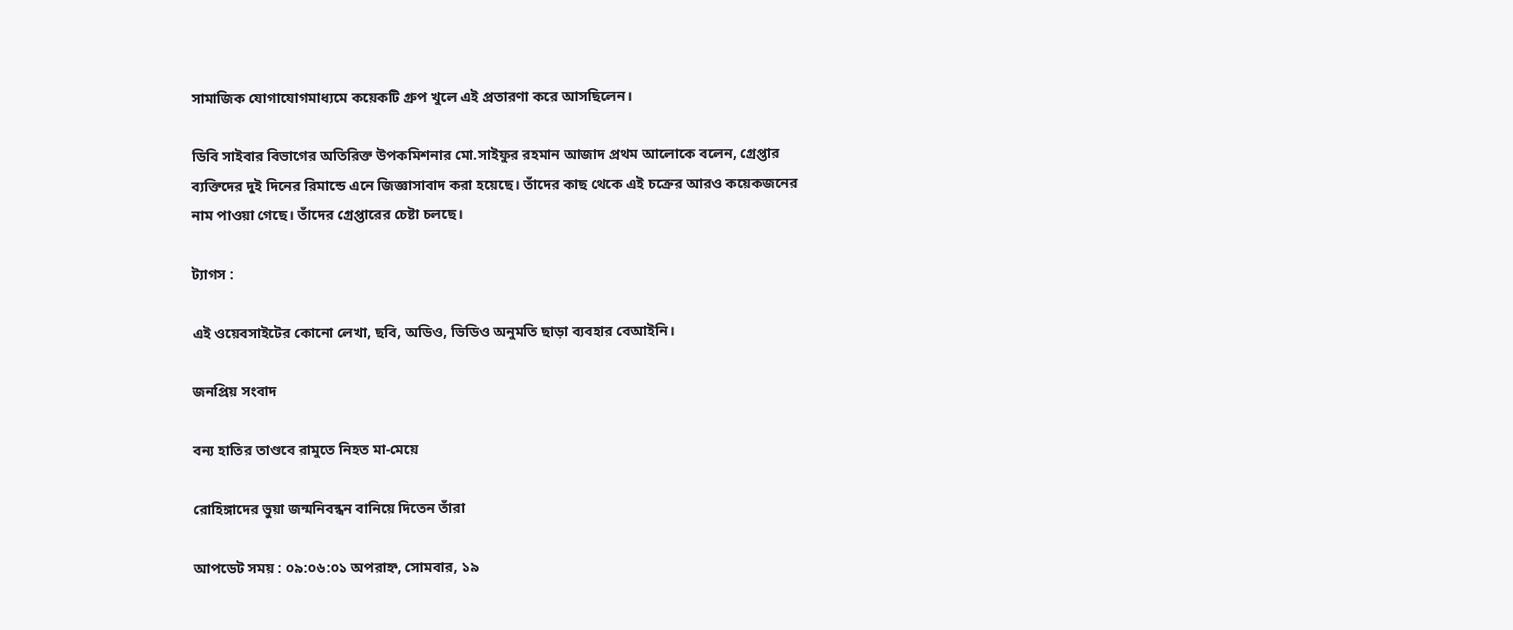সামাজিক যোগাযোগমাধ্যমে কয়েকটি গ্রুপ খুলে এই প্রতারণা করে আসছিলেন।

ডিবি সাইবার বিভাগের অতিরিক্ত উপকমিশনার মো.সাইফুর রহমান আজাদ প্রথম আলোকে বলেন, গ্রেপ্তার ব্যক্তিদের দুই দিনের রিমান্ডে এনে জিজ্ঞাসাবাদ করা হয়েছে। তাঁদের কাছ থেকে এই চক্রের আরও কয়েকজনের নাম পাওয়া গেছে। তাঁদের গ্রেপ্তারের চেষ্টা চলছে।

ট্যাগস :

এই ওয়েবসাইটের কোনো লেখা, ছবি, অডিও, ভিডিও অনুমতি ছাড়া ব্যবহার বেআইনি।

জনপ্রিয় সংবাদ

বন্য হাতির তাণ্ডবে রামুতে নিহত মা-মেয়ে

রোহিঙ্গাদের ভুয়া জন্মনিবন্ধন বানিয়ে দিতেন তাঁরা

আপডেট সময় : ০৯:০৬:০১ অপরাহ্ন, সোমবার, ১৯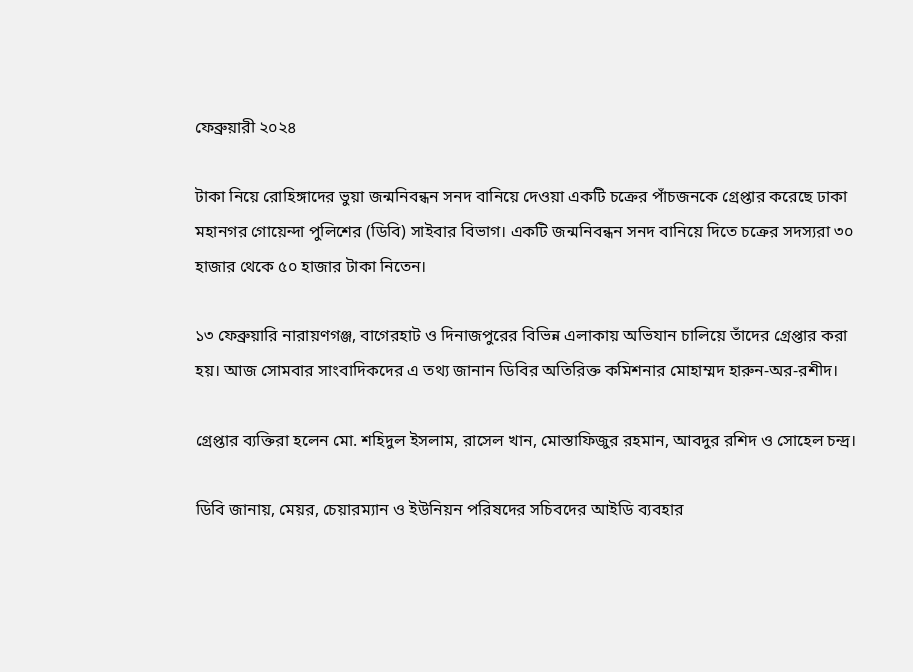ফেব্রুয়ারী ২০২৪

টাকা নিয়ে রোহিঙ্গাদের ভুয়া জন্মনিবন্ধন সনদ বানিয়ে দেওয়া একটি চক্রের পাঁচজনকে গ্রেপ্তার করেছে ঢাকা মহানগর গোয়েন্দা পুলিশের (ডিবি) সাইবার বিভাগ। একটি জন্মনিবন্ধন সনদ বানিয়ে দিতে চক্রের সদস্যরা ৩০ হাজার থেকে ৫০ হাজার টাকা নিতেন।

১৩ ফেব্রুয়ারি নারায়ণগঞ্জ, বাগেরহাট ও দিনাজপুরের বিভিন্ন এলাকায় অভিযান চালিয়ে তাঁদের গ্রেপ্তার করা হয়। আজ সোমবার সাংবাদিকদের এ তথ্য জানান ডিবির অতিরিক্ত কমিশনার মোহাম্মদ হারুন-অর-রশীদ।

গ্রেপ্তার ব্যক্তিরা হলেন মো. শহিদুল ইসলাম, রাসেল খান, মোস্তাফিজুর রহমান, আবদুর রশিদ ও সোহেল চন্দ্র।

ডিবি জানায়, মেয়র, চেয়ারম্যান ও ইউনিয়ন পরিষদের সচিবদের আইডি ব্যবহার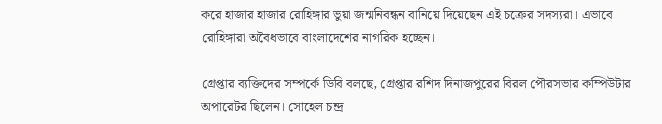করে হাজার হাজার রোহিঙ্গার ভুয়া জন্মনিবন্ধন বানিয়ে দিয়েছেন এই চক্রের সদস্যরা। এভাবে রোহিঙ্গারা অবৈধভাবে বাংলাদেশের নাগরিক হচ্ছেন।

গ্রেপ্তার ব্যক্তিদের সম্পর্কে ডিবি বলছে, গ্রেপ্তার রশিদ দিনাজপুরের বিরল পৌরসভার কম্পিউটার অপারেটর ছিলেন। সোহেল চন্দ্র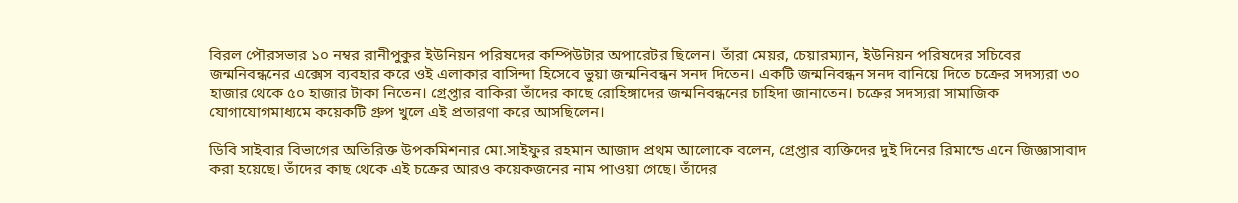বিরল পৌরসভার ১০ নম্বর রানীপুকুর ইউনিয়ন পরিষদের কম্পিউটার অপারেটর ছিলেন। তাঁরা মেয়র, চেয়ারম্যান, ইউনিয়ন পরিষদের সচিবের জন্মনিবন্ধনের এক্সেস ব্যবহার করে ওই এলাকার বাসিন্দা হিসেবে ভুয়া জন্মনিবন্ধন সনদ দিতেন। একটি জন্মনিবন্ধন সনদ বানিয়ে দিতে চক্রের সদস্যরা ৩০ হাজার থেকে ৫০ হাজার টাকা নিতেন। গ্রেপ্তার বাকিরা তাঁদের কাছে রোহিঙ্গাদের জন্মনিবন্ধনের চাহিদা জানাতেন। চক্রের সদস্যরা সামাজিক যোগাযোগমাধ্যমে কয়েকটি গ্রুপ খুলে এই প্রতারণা করে আসছিলেন।

ডিবি সাইবার বিভাগের অতিরিক্ত উপকমিশনার মো.সাইফুর রহমান আজাদ প্রথম আলোকে বলেন, গ্রেপ্তার ব্যক্তিদের দুই দিনের রিমান্ডে এনে জিজ্ঞাসাবাদ করা হয়েছে। তাঁদের কাছ থেকে এই চক্রের আরও কয়েকজনের নাম পাওয়া গেছে। তাঁদের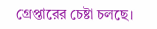গ্রেপ্তারের চেষ্টা চলছে।